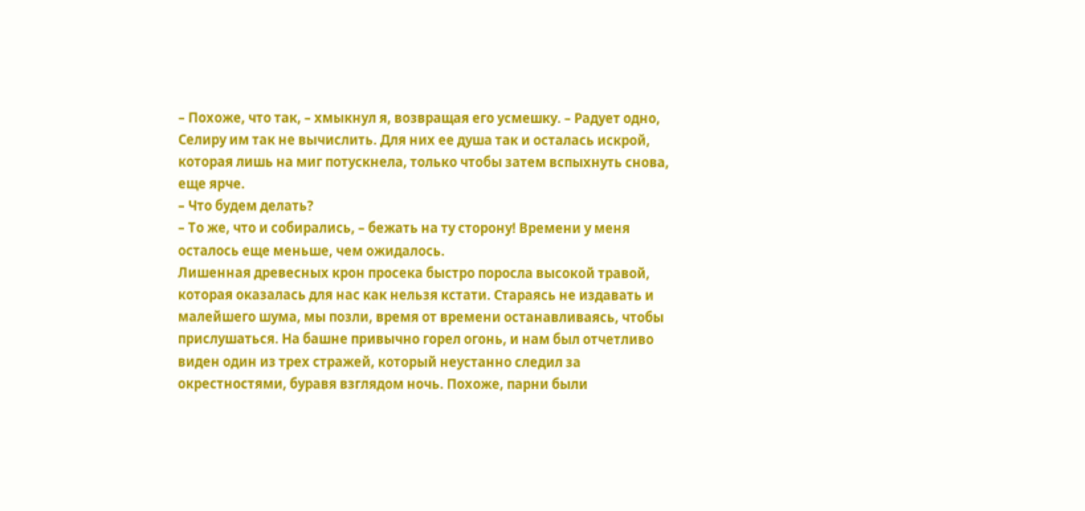– Похоже, что так, – хмыкнул я, возвращая его усмешку. – Радует одно, Селиру им так не вычислить. Для них ее душа так и осталась искрой, которая лишь на миг потускнела, только чтобы затем вспыхнуть снова, еще ярче.
– Что будем делать?
– То же, что и собирались, – бежать на ту сторону! Времени у меня осталось еще меньше, чем ожидалось.
Лишенная древесных крон просека быстро поросла высокой травой, которая оказалась для нас как нельзя кстати. Стараясь не издавать и малейшего шума, мы позли, время от времени останавливаясь, чтобы прислушаться. На башне привычно горел огонь, и нам был отчетливо виден один из трех стражей, который неустанно следил за окрестностями, буравя взглядом ночь. Похоже, парни были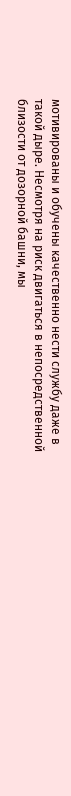мотивированы и обучены качественно нести службу даже в такой дыре. Несмотря на риск двигаться в непосредственной близости от дозорной башни, мы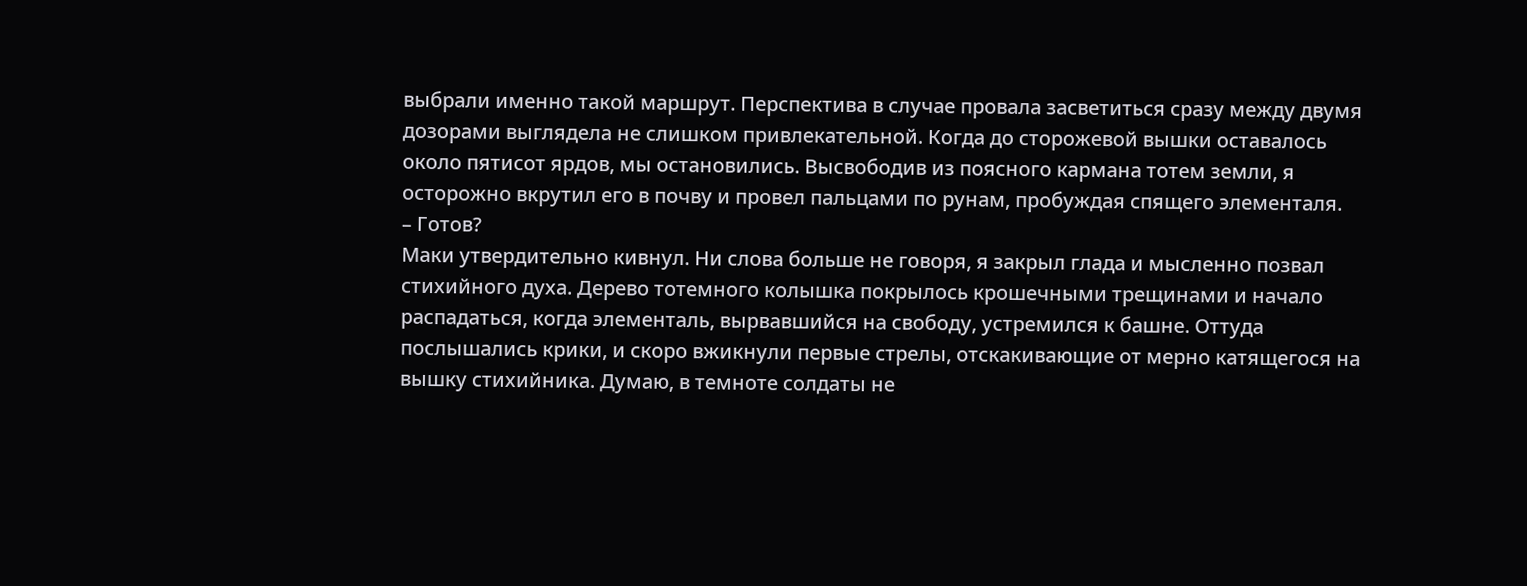выбрали именно такой маршрут. Перспектива в случае провала засветиться сразу между двумя дозорами выглядела не слишком привлекательной. Когда до сторожевой вышки оставалось около пятисот ярдов, мы остановились. Высвободив из поясного кармана тотем земли, я осторожно вкрутил его в почву и провел пальцами по рунам, пробуждая спящего элементаля.
– Готов?
Маки утвердительно кивнул. Ни слова больше не говоря, я закрыл глада и мысленно позвал стихийного духа. Дерево тотемного колышка покрылось крошечными трещинами и начало распадаться, когда элементаль, вырвавшийся на свободу, устремился к башне. Оттуда послышались крики, и скоро вжикнули первые стрелы, отскакивающие от мерно катящегося на вышку стихийника. Думаю, в темноте солдаты не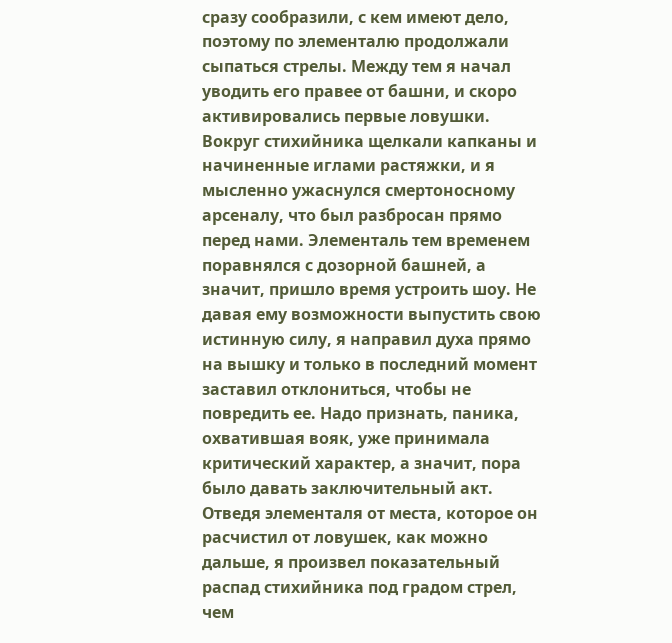сразу сообразили, с кем имеют дело, поэтому по элементалю продолжали сыпаться стрелы. Между тем я начал уводить его правее от башни, и скоро активировались первые ловушки. Вокруг стихийника щелкали капканы и начиненные иглами растяжки, и я мысленно ужаснулся смертоносному арсеналу, что был разбросан прямо перед нами. Элементаль тем временем поравнялся с дозорной башней, а значит, пришло время устроить шоу. Не давая ему возможности выпустить свою истинную силу, я направил духа прямо на вышку и только в последний момент заставил отклониться, чтобы не повредить ее. Надо признать, паника, охватившая вояк, уже принимала критический характер, а значит, пора было давать заключительный акт. Отведя элементаля от места, которое он расчистил от ловушек, как можно дальше, я произвел показательный распад стихийника под градом стрел, чем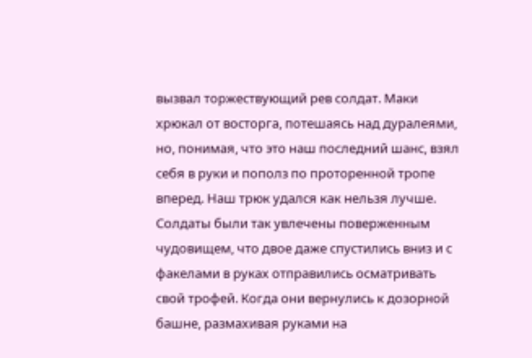вызвал торжествующий рев солдат. Маки хрюкал от восторга, потешаясь над дуралеями, но, понимая, что это наш последний шанс, взял себя в руки и пополз по проторенной тропе вперед. Наш трюк удался как нельзя лучше. Солдаты были так увлечены поверженным чудовищем, что двое даже спустились вниз и с факелами в руках отправились осматривать свой трофей. Когда они вернулись к дозорной башне, размахивая руками на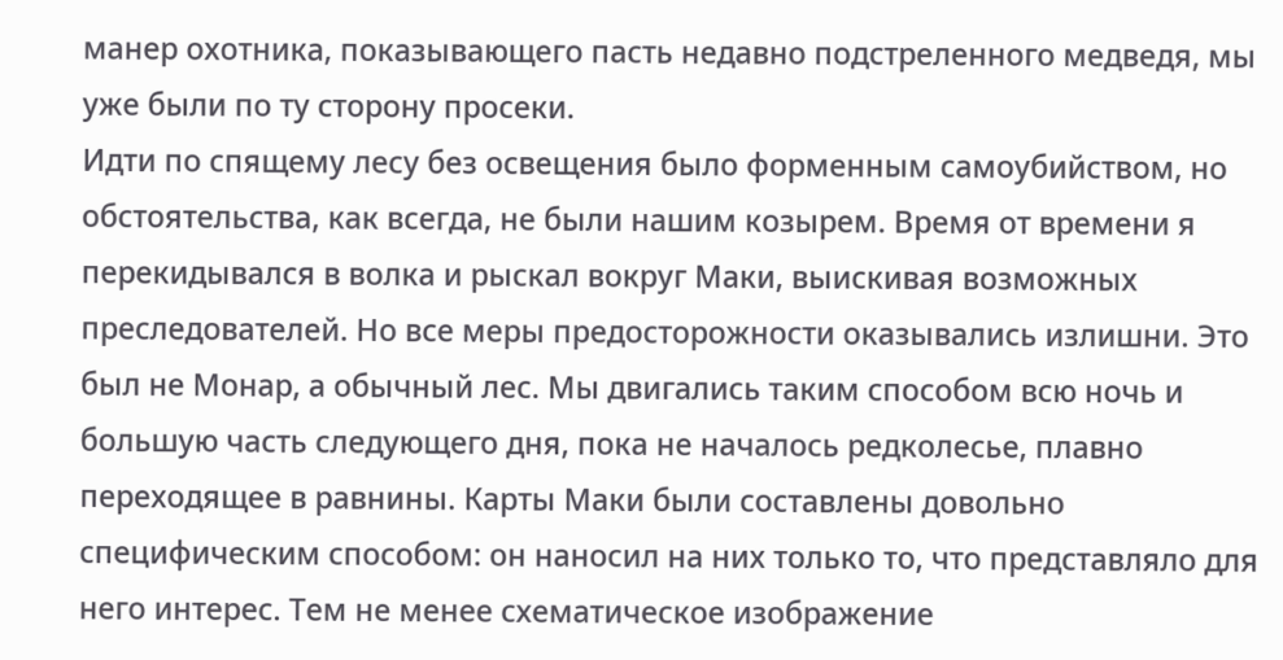манер охотника, показывающего пасть недавно подстреленного медведя, мы уже были по ту сторону просеки.
Идти по спящему лесу без освещения было форменным самоубийством, но обстоятельства, как всегда, не были нашим козырем. Время от времени я перекидывался в волка и рыскал вокруг Маки, выискивая возможных преследователей. Но все меры предосторожности оказывались излишни. Это был не Монар, а обычный лес. Мы двигались таким способом всю ночь и большую часть следующего дня, пока не началось редколесье, плавно переходящее в равнины. Карты Маки были составлены довольно специфическим способом: он наносил на них только то, что представляло для него интерес. Тем не менее схематическое изображение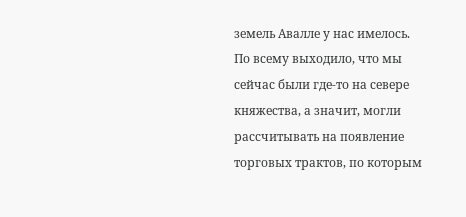земель Авалле у нас имелось. По всему выходило, что мы сейчас были где-то на севере княжества, а значит, могли рассчитывать на появление торговых трактов, по которым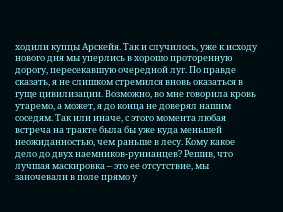ходили купцы Арскейя. Так и случилось, уже к исходу нового дня мы уперлись в хорошо проторенную дорогу, пересекавшую очередной луг. По правде сказать, я не слишком стремился вновь оказаться в гуще цивилизации. Возможно, во мне говорила кровь утаремо, а может, я до конца не доверял нашим соседям. Так или иначе, с этого момента любая встреча на тракте была бы уже куда меньшей неожиданностью, чем раньше в лесу. Кому какое дело до двух наемников-рунианцев? Решив, что лучшая маскировка – это ее отсутствие, мы заночевали в поле прямо у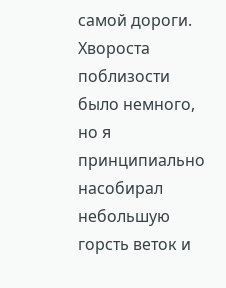самой дороги. Хвороста поблизости было немного, но я принципиально насобирал небольшую горсть веток и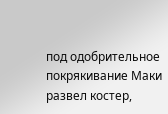под одобрительное покрякивание Маки развел костер,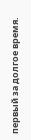первый за долгое время.